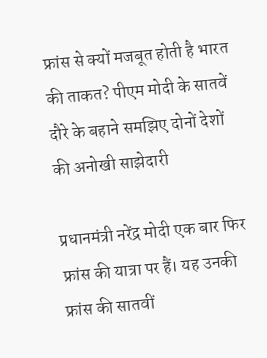फ्रांस से क्यों मजबूत होती है भारत की ताकत? पीएम मोदी के सातवें दौरे के बहाने समझिए दोनों देशों की अनोखी साझेदारी

प्रधानमंत्री नरेंद्र मोदी एक बार फिर फ्रांस की यात्रा पर हैं। यह उनकी फ्रांस की सातवीं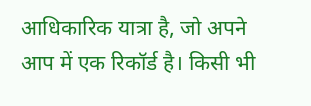आधिकारिक यात्रा है, जो अपने आप में एक रिकॉर्ड है। किसी भी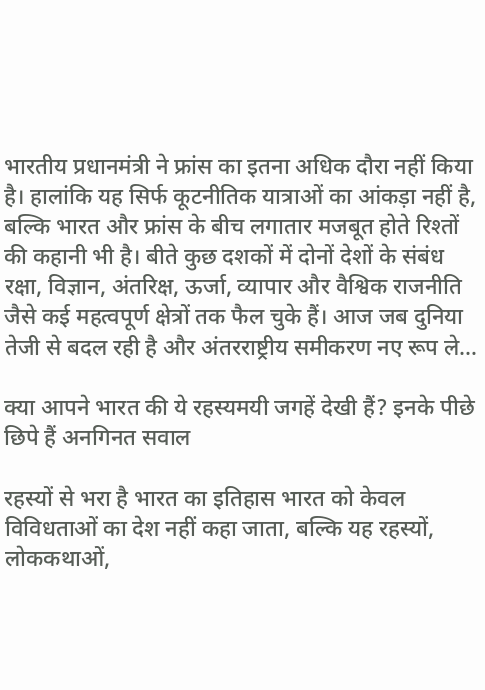भारतीय प्रधानमंत्री ने फ्रांस का इतना अधिक दौरा नहीं किया है। हालांकि यह सिर्फ कूटनीतिक यात्राओं का आंकड़ा नहीं है, बल्कि भारत और फ्रांस के बीच लगातार मजबूत होते रिश्तों की कहानी भी है। बीते कुछ दशकों में दोनों देशों के संबंध रक्षा, विज्ञान, अंतरिक्ष, ऊर्जा, व्यापार और वैश्विक राजनीति जैसे कई महत्वपूर्ण क्षेत्रों तक फैल चुके हैं। आज जब दुनिया तेजी से बदल रही है और अंतरराष्ट्रीय समीकरण नए रूप ले…

क्या आपने भारत की ये रहस्यमयी जगहें देखी हैं? इनके पीछे छिपे हैं अनगिनत सवाल

रहस्यों से भरा है भारत का इतिहास भारत को केवल विविधताओं का देश नहीं कहा जाता, बल्कि यह रहस्यों, लोककथाओं,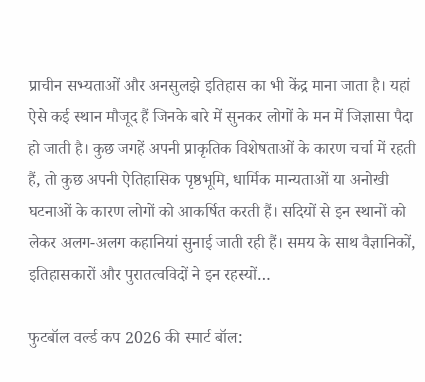प्राचीन सभ्यताओं और अनसुलझे इतिहास का भी केंद्र माना जाता है। यहां ऐसे कई स्थान मौजूद हैं जिनके बारे में सुनकर लोगों के मन में जिज्ञासा पैदा हो जाती है। कुछ जगहें अपनी प्राकृतिक विशेषताओं के कारण चर्चा में रहती हैं, तो कुछ अपनी ऐतिहासिक पृष्ठभूमि, धार्मिक मान्यताओं या अनोखी घटनाओं के कारण लोगों को आकर्षित करती हैं। सदियों से इन स्थानों को लेकर अलग-अलग कहानियां सुनाई जाती रही हैं। समय के साथ वैज्ञानिकों, इतिहासकारों और पुरातत्वविदों ने इन रहस्यों…

फुटबॉल वर्ल्ड कप 2026 की स्मार्ट बॉल: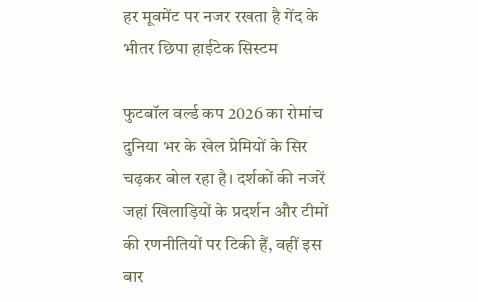हर मूवमेंट पर नजर रखता है गेंद के भीतर छिपा हाईटेक सिस्टम

फुटबॉल वर्ल्ड कप 2026 का रोमांच दुनिया भर के खेल प्रेमियों के सिर चढ़कर बोल रहा है। दर्शकों की नजरें जहां खिलाड़ियों के प्रदर्शन और टीमों की रणनीतियों पर टिकी हैं, वहीं इस बार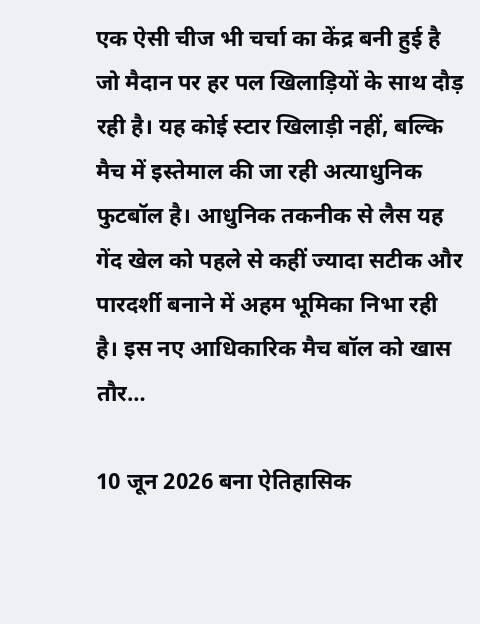एक ऐसी चीज भी चर्चा का केंद्र बनी हुई है जो मैदान पर हर पल खिलाड़ियों के साथ दौड़ रही है। यह कोई स्टार खिलाड़ी नहीं, बल्कि मैच में इस्तेमाल की जा रही अत्याधुनिक फुटबॉल है। आधुनिक तकनीक से लैस यह गेंद खेल को पहले से कहीं ज्यादा सटीक और पारदर्शी बनाने में अहम भूमिका निभा रही है। इस नए आधिकारिक मैच बॉल को खास तौर…

10 जून 2026 बना ऐतिहासिक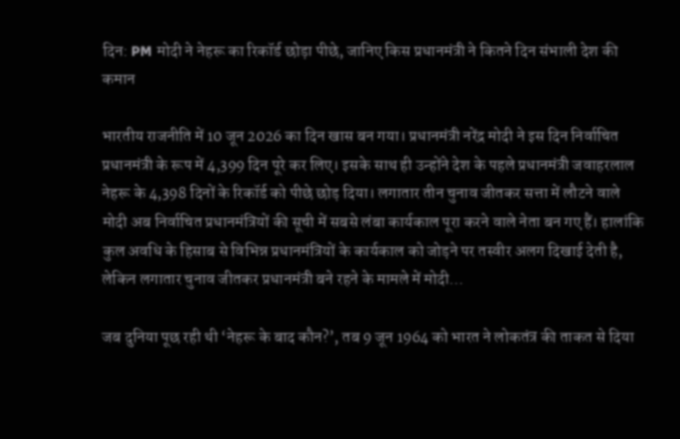दिन: PM मोदी ने नेहरू का रिकॉर्ड छोड़ा पीछे, जानिए किस प्रधानमंत्री ने कितने दिन संभाली देश की कमान

भारतीय राजनीति में 10 जून 2026 का दिन खास बन गया। प्रधानमंत्री नरेंद्र मोदी ने इस दिन निर्वाचित प्रधानमंत्री के रूप में 4,399 दिन पूरे कर लिए। इसके साथ ही उन्होंने देश के पहले प्रधानमंत्री जवाहरलाल नेहरू के 4,398 दिनों के रिकॉर्ड को पीछे छोड़ दिया। लगातार तीन चुनाव जीतकर सत्ता में लौटने वाले मोदी अब निर्वाचित प्रधानमंत्रियों की सूची में सबसे लंबा कार्यकाल पूरा करने वाले नेता बन गए हैं। हालांकि कुल अवधि के हिसाब से विभिन्न प्रधानमंत्रियों के कार्यकाल को जोड़ने पर तस्वीर अलग दिखाई देती है, लेकिन लगातार चुनाव जीतकर प्रधानमंत्री बने रहने के मामले में मोदी…

जब दुनिया पूछ रही थी ‘नेहरू के बाद कौन?’, तब 9 जून 1964 को भारत ने लोकतंत्र की ताकत से दिया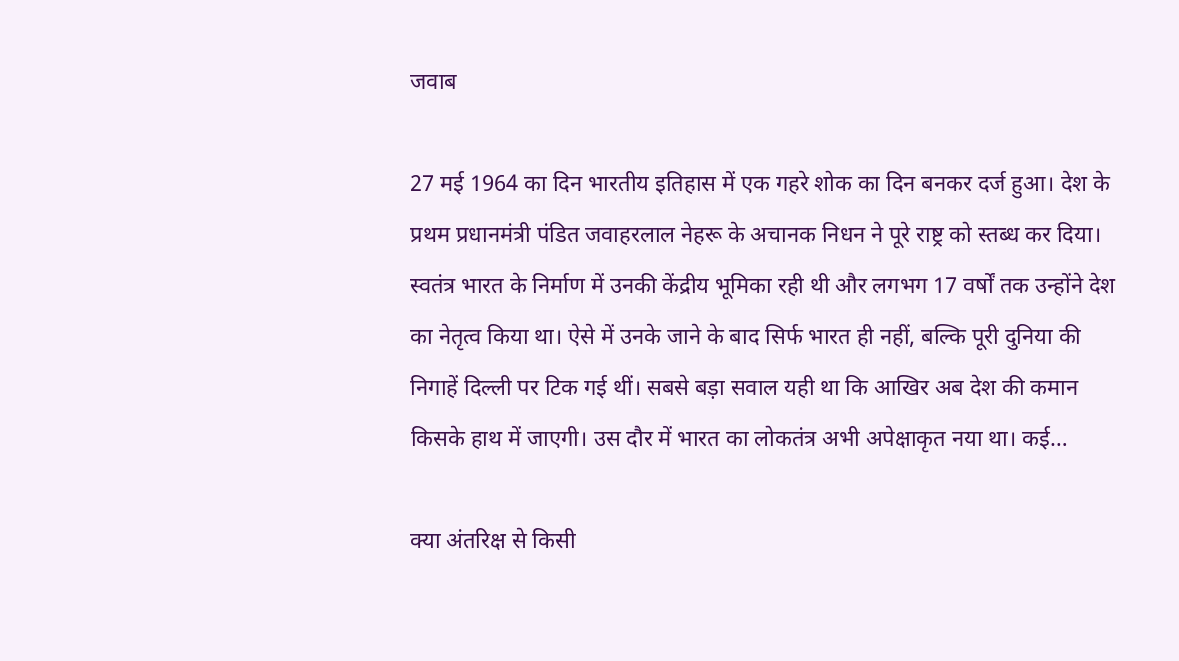जवाब

27 मई 1964 का दिन भारतीय इतिहास में एक गहरे शोक का दिन बनकर दर्ज हुआ। देश के प्रथम प्रधानमंत्री पंडित जवाहरलाल नेहरू के अचानक निधन ने पूरे राष्ट्र को स्तब्ध कर दिया। स्वतंत्र भारत के निर्माण में उनकी केंद्रीय भूमिका रही थी और लगभग 17 वर्षों तक उन्होंने देश का नेतृत्व किया था। ऐसे में उनके जाने के बाद सिर्फ भारत ही नहीं, बल्कि पूरी दुनिया की निगाहें दिल्ली पर टिक गई थीं। सबसे बड़ा सवाल यही था कि आखिर अब देश की कमान किसके हाथ में जाएगी। उस दौर में भारत का लोकतंत्र अभी अपेक्षाकृत नया था। कई…

क्या अंतरिक्ष से किसी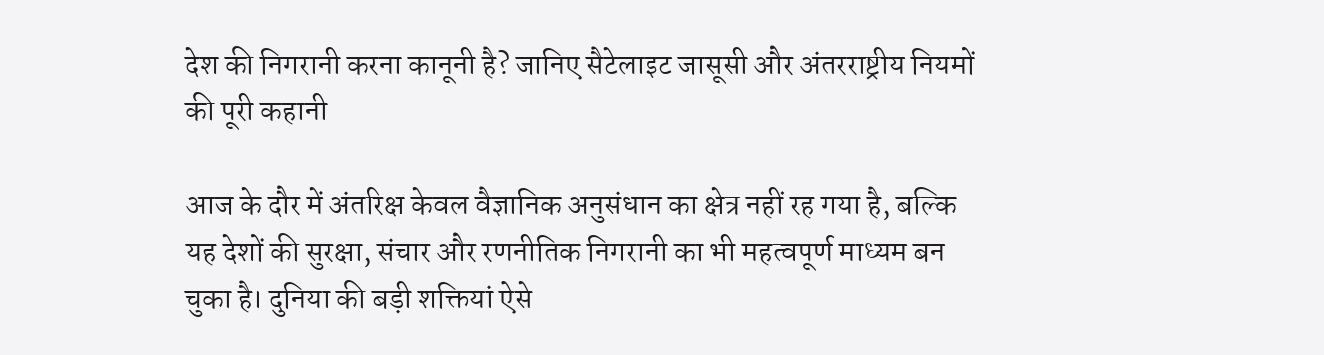देश की निगरानी करना कानूनी है? जानिए सैटेलाइट जासूसी और अंतरराष्ट्रीय नियमों की पूरी कहानी

आज के दौर में अंतरिक्ष केवल वैज्ञानिक अनुसंधान का क्षेत्र नहीं रह गया है, बल्कि यह देशों की सुरक्षा, संचार और रणनीतिक निगरानी का भी महत्वपूर्ण माध्यम बन चुका है। दुनिया की बड़ी शक्तियां ऐसे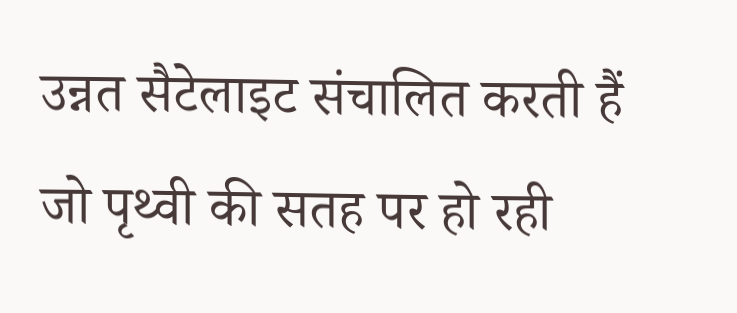उन्नत सैटेलाइट संचालित करती हैं जो पृथ्वी की सतह पर हो रही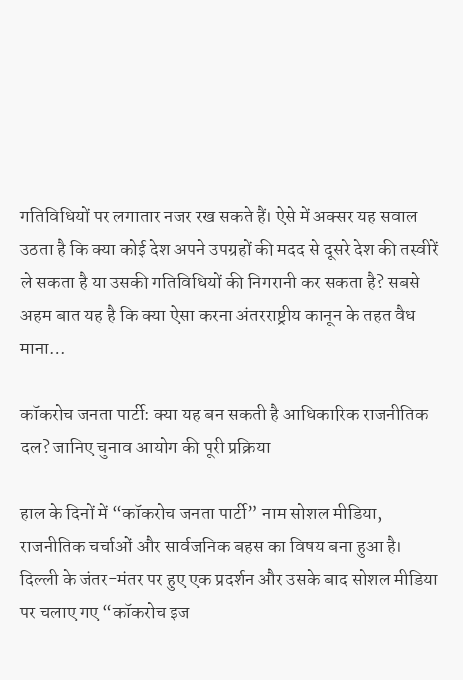गतिविधियों पर लगातार नजर रख सकते हैं। ऐसे में अक्सर यह सवाल उठता है कि क्या कोई देश अपने उपग्रहों की मदद से दूसरे देश की तस्वीरें ले सकता है या उसकी गतिविधियों की निगरानी कर सकता है? सबसे अहम बात यह है कि क्या ऐसा करना अंतरराष्ट्रीय कानून के तहत वैध माना…

कॉकरोच जनता पार्टी: क्या यह बन सकती है आधिकारिक राजनीतिक दल? जानिए चुनाव आयोग की पूरी प्रक्रिया

हाल के दिनों में “कॉकरोच जनता पार्टी” नाम सोशल मीडिया, राजनीतिक चर्चाओं और सार्वजनिक बहस का विषय बना हुआ है। दिल्ली के जंतर-मंतर पर हुए एक प्रदर्शन और उसके बाद सोशल मीडिया पर चलाए गए “कॉकरोच इज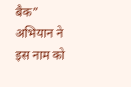बैक” अभियान ने इस नाम को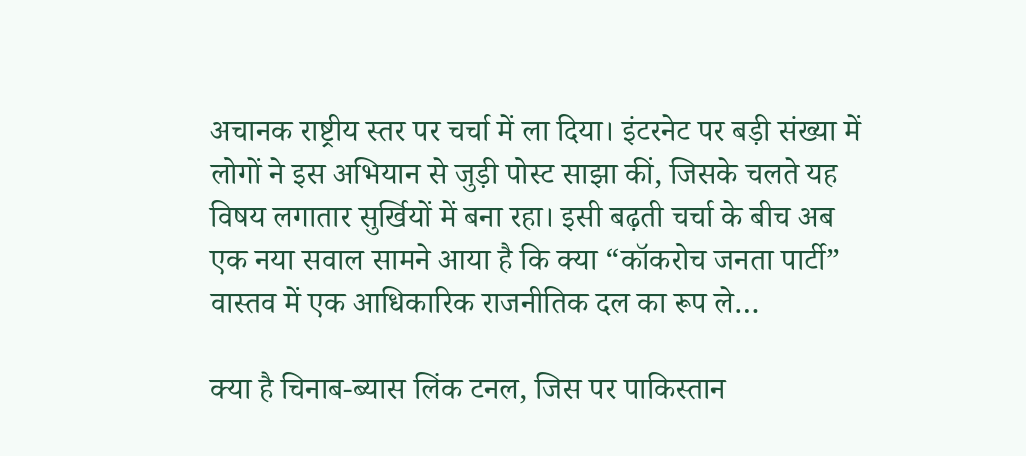अचानक राष्ट्रीय स्तर पर चर्चा में ला दिया। इंटरनेट पर बड़ी संख्या में लोगों ने इस अभियान से जुड़ी पोस्ट साझा कीं, जिसके चलते यह विषय लगातार सुर्खियों में बना रहा। इसी बढ़ती चर्चा के बीच अब एक नया सवाल सामने आया है कि क्या “कॉकरोच जनता पार्टी” वास्तव में एक आधिकारिक राजनीतिक दल का रूप ले…

क्या है चिनाब-ब्यास लिंक टनल, जिस पर पाकिस्तान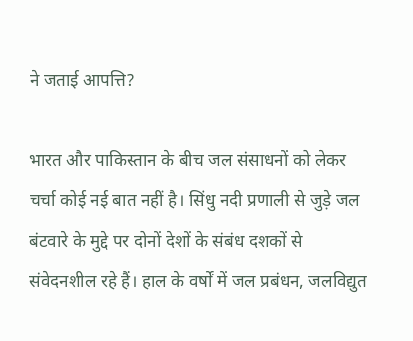ने जताई आपत्ति?

भारत और पाकिस्तान के बीच जल संसाधनों को लेकर चर्चा कोई नई बात नहीं है। सिंधु नदी प्रणाली से जुड़े जल बंटवारे के मुद्दे पर दोनों देशों के संबंध दशकों से संवेदनशील रहे हैं। हाल के वर्षों में जल प्रबंधन, जलविद्युत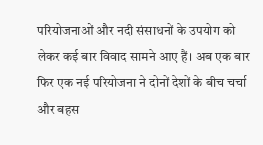परियोजनाओं और नदी संसाधनों के उपयोग को लेकर कई बार विवाद सामने आए हैं। अब एक बार फिर एक नई परियोजना ने दोनों देशों के बीच चर्चा और बहस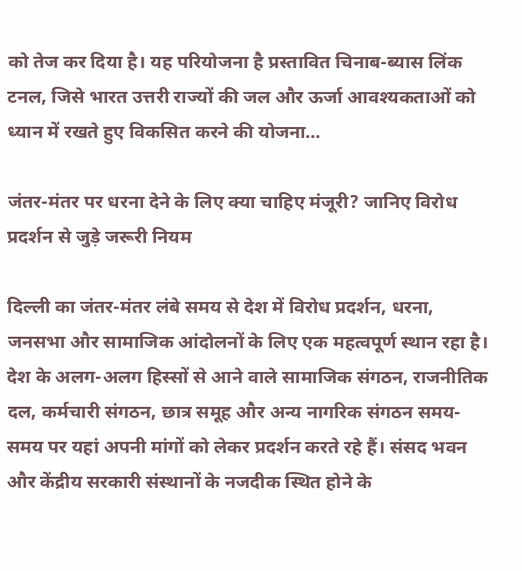को तेज कर दिया है। यह परियोजना है प्रस्तावित चिनाब-ब्यास लिंक टनल, जिसे भारत उत्तरी राज्यों की जल और ऊर्जा आवश्यकताओं को ध्यान में रखते हुए विकसित करने की योजना…

जंतर-मंतर पर धरना देने के लिए क्या चाहिए मंजूरी? जानिए विरोध प्रदर्शन से जुड़े जरूरी नियम

दिल्ली का जंतर-मंतर लंबे समय से देश में विरोध प्रदर्शन, धरना, जनसभा और सामाजिक आंदोलनों के लिए एक महत्वपूर्ण स्थान रहा है। देश के अलग-अलग हिस्सों से आने वाले सामाजिक संगठन, राजनीतिक दल, कर्मचारी संगठन, छात्र समूह और अन्य नागरिक संगठन समय-समय पर यहां अपनी मांगों को लेकर प्रदर्शन करते रहे हैं। संसद भवन और केंद्रीय सरकारी संस्थानों के नजदीक स्थित होने के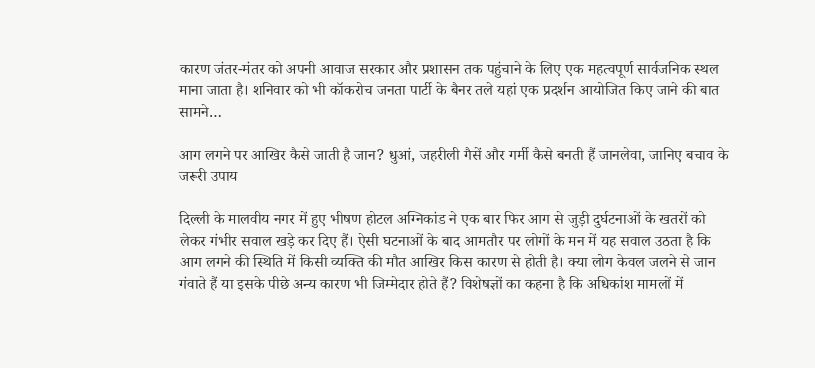कारण जंतर-मंतर को अपनी आवाज सरकार और प्रशासन तक पहुंचाने के लिए एक महत्वपूर्ण सार्वजनिक स्थल माना जाता है। शनिवार को भी कॉकरोच जनता पार्टी के बैनर तले यहां एक प्रदर्शन आयोजित किए जाने की बात सामने…

आग लगने पर आखिर कैसे जाती है जान? धुआं, जहरीली गैसें और गर्मी कैसे बनती हैं जानलेवा, जानिए बचाव के जरूरी उपाय

दिल्ली के मालवीय नगर में हुए भीषण होटल अग्निकांड ने एक बार फिर आग से जुड़ी दुर्घटनाओं के खतरों को लेकर गंभीर सवाल खड़े कर दिए हैं। ऐसी घटनाओं के बाद आमतौर पर लोगों के मन में यह सवाल उठता है कि आग लगने की स्थिति में किसी व्यक्ति की मौत आखिर किस कारण से होती है। क्या लोग केवल जलने से जान गंवाते हैं या इसके पीछे अन्य कारण भी जिम्मेदार होते हैं? विशेषज्ञों का कहना है कि अधिकांश मामलों में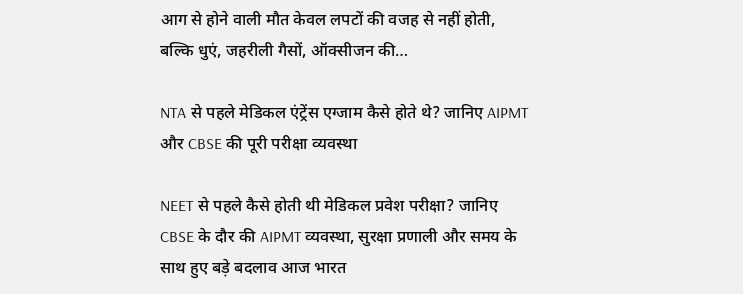आग से होने वाली मौत केवल लपटों की वजह से नहीं होती, बल्कि धुएं, जहरीली गैसों, ऑक्सीजन की…

NTA से पहले मेडिकल एंट्रेंस एग्जाम कैसे होते थे? जानिए AIPMT और CBSE की पूरी परीक्षा व्यवस्था

NEET से पहले कैसे होती थी मेडिकल प्रवेश परीक्षा? जानिए CBSE के दौर की AIPMT व्यवस्था, सुरक्षा प्रणाली और समय के साथ हुए बड़े बदलाव आज भारत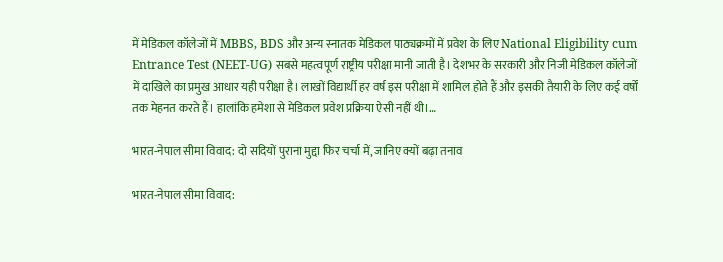में मेडिकल कॉलेजों में MBBS, BDS और अन्य स्नातक मेडिकल पाठ्यक्रमों में प्रवेश के लिए National Eligibility cum Entrance Test (NEET-UG) सबसे महत्वपूर्ण राष्ट्रीय परीक्षा मानी जाती है। देशभर के सरकारी और निजी मेडिकल कॉलेजों में दाखिले का प्रमुख आधार यही परीक्षा है। लाखों विद्यार्थी हर वर्ष इस परीक्षा में शामिल होते हैं और इसकी तैयारी के लिए कई वर्षों तक मेहनत करते हैं। हालांकि हमेशा से मेडिकल प्रवेश प्रक्रिया ऐसी नहीं थी।…

भारत-नेपाल सीमा विवाद: दो सदियों पुराना मुद्दा फिर चर्चा में, जानिए क्यों बढ़ा तनाव

भारत-नेपाल सीमा विवाद: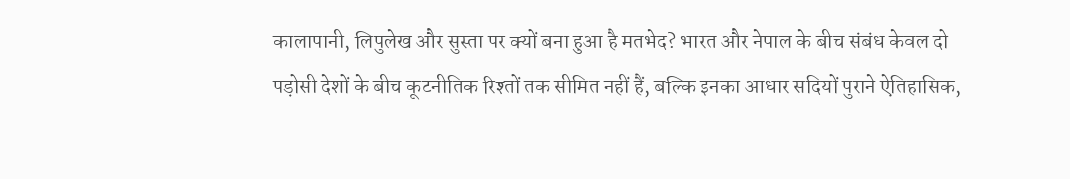कालापानी, लिपुलेख और सुस्ता पर क्यों बना हुआ है मतभेद? भारत और नेपाल के बीच संबंध केवल दो पड़ोसी देशों के बीच कूटनीतिक रिश्तों तक सीमित नहीं हैं, बल्कि इनका आधार सदियों पुराने ऐतिहासिक,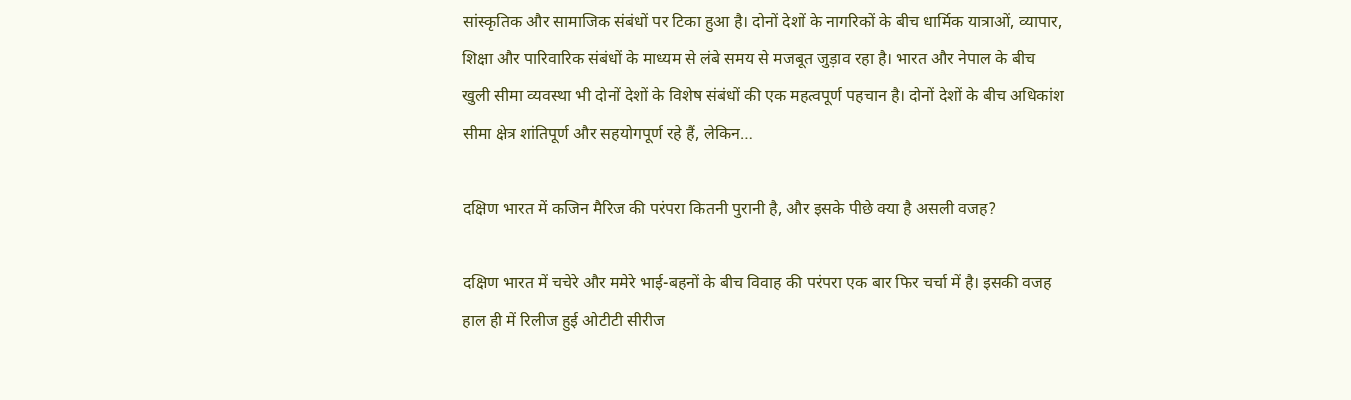सांस्कृतिक और सामाजिक संबंधों पर टिका हुआ है। दोनों देशों के नागरिकों के बीच धार्मिक यात्राओं, व्यापार, शिक्षा और पारिवारिक संबंधों के माध्यम से लंबे समय से मजबूत जुड़ाव रहा है। भारत और नेपाल के बीच खुली सीमा व्यवस्था भी दोनों देशों के विशेष संबंधों की एक महत्वपूर्ण पहचान है। दोनों देशों के बीच अधिकांश सीमा क्षेत्र शांतिपूर्ण और सहयोगपूर्ण रहे हैं, लेकिन…

दक्षिण भारत में कजिन मैरिज की परंपरा कितनी पुरानी है, और इसके पीछे क्या है असली वजह?

दक्षिण भारत में चचेरे और ममेरे भाई-बहनों के बीच विवाह की परंपरा एक बार फिर चर्चा में है। इसकी वजह हाल ही में रिलीज हुई ओटीटी सीरीज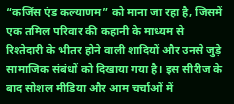“कजिंस एंड कल्याणम” को माना जा रहा है, जिसमें एक तमिल परिवार की कहानी के माध्यम से रिश्तेदारी के भीतर होने वाली शादियों और उनसे जुड़े सामाजिक संबंधों को दिखाया गया है। इस सीरीज के बाद सोशल मीडिया और आम चर्चाओं में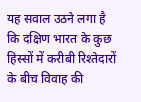यह सवाल उठने लगा है कि दक्षिण भारत के कुछ हिस्सों में करीबी रिश्तेदारों के बीच विवाह की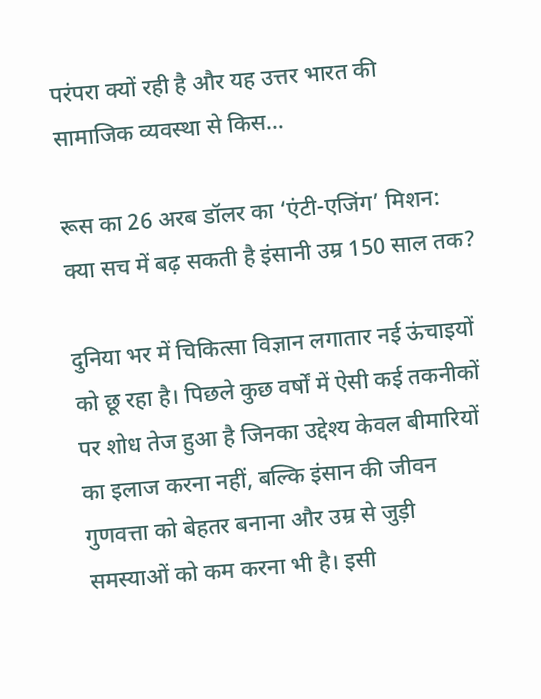परंपरा क्यों रही है और यह उत्तर भारत की सामाजिक व्यवस्था से किस…

रूस का 26 अरब डॉलर का ‘एंटी-एजिंग’ मिशन: क्या सच में बढ़ सकती है इंसानी उम्र 150 साल तक?

दुनिया भर में चिकित्सा विज्ञान लगातार नई ऊंचाइयों को छू रहा है। पिछले कुछ वर्षों में ऐसी कई तकनीकों पर शोध तेज हुआ है जिनका उद्देश्य केवल बीमारियों का इलाज करना नहीं, बल्कि इंसान की जीवन गुणवत्ता को बेहतर बनाना और उम्र से जुड़ी समस्याओं को कम करना भी है। इसी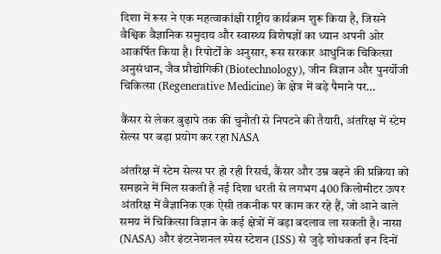दिशा में रूस ने एक महत्वाकांक्षी राष्ट्रीय कार्यक्रम शुरू किया है, जिसने वैश्विक वैज्ञानिक समुदाय और स्वास्थ्य विशेषज्ञों का ध्यान अपनी ओर आकर्षित किया है। रिपोर्टों के अनुसार, रूस सरकार आधुनिक चिकित्सा अनुसंधान, जैव प्रौद्योगिकी (Biotechnology), जीन विज्ञान और पुनर्योजी चिकित्सा (Regenerative Medicine) के क्षेत्र में बड़े पैमाने पर…

कैंसर से लेकर बुढ़ापे तक की चुनौती से निपटने की तैयारी, अंतरिक्ष में स्टेम सेल्स पर बड़ा प्रयोग कर रहा NASA

अंतरिक्ष में स्टेम सेल्स पर हो रही रिसर्च, कैंसर और उम्र बढ़ने की प्रक्रिया को समझने में मिल सकती है नई दिशा धरती से लगभग 400 किलोमीटर ऊपर अंतरिक्ष में वैज्ञानिक एक ऐसी तकनीक पर काम कर रहे हैं, जो आने वाले समय में चिकित्सा विज्ञान के कई क्षेत्रों में बड़ा बदलाव ला सकती है। नासा (NASA) और इंटरनेशनल स्पेस स्टेशन (ISS) से जुड़े शोधकर्ता इन दिनों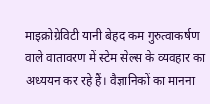माइक्रोग्रेविटी यानी बेहद कम गुरुत्वाकर्षण वाले वातावरण में स्टेम सेल्स के व्यवहार का अध्ययन कर रहे हैं। वैज्ञानिकों का मानना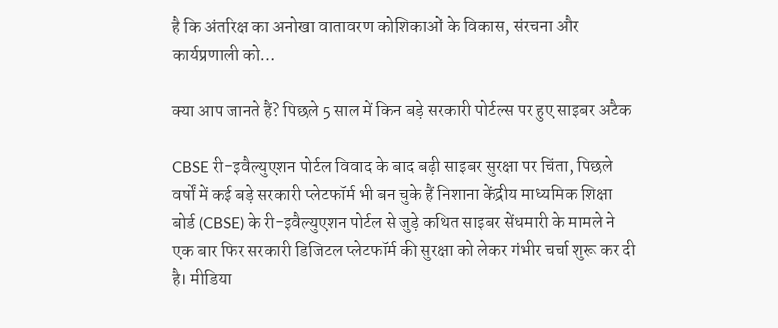है कि अंतरिक्ष का अनोखा वातावरण कोशिकाओं के विकास, संरचना और कार्यप्रणाली को…

क्या आप जानते हैं? पिछले 5 साल में किन बड़े सरकारी पोर्टल्स पर हुए साइबर अटैक

CBSE री-इवैल्युएशन पोर्टल विवाद के बाद बढ़ी साइबर सुरक्षा पर चिंता, पिछले वर्षों में कई बड़े सरकारी प्लेटफॉर्म भी बन चुके हैं निशाना केंद्रीय माध्यमिक शिक्षा बोर्ड (CBSE) के री-इवैल्युएशन पोर्टल से जुड़े कथित साइबर सेंधमारी के मामले ने एक बार फिर सरकारी डिजिटल प्लेटफॉर्म की सुरक्षा को लेकर गंभीर चर्चा शुरू कर दी है। मीडिया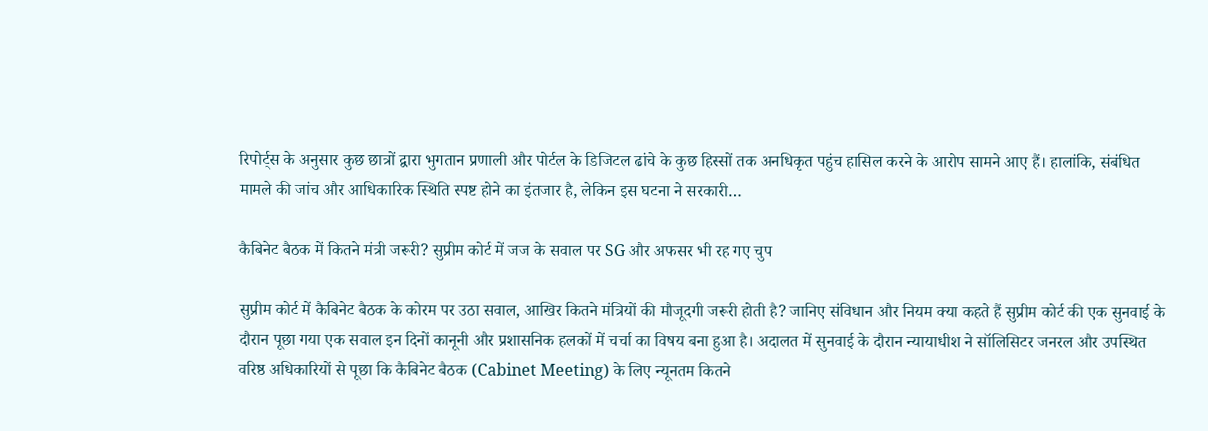रिपोर्ट्स के अनुसार कुछ छात्रों द्वारा भुगतान प्रणाली और पोर्टल के डिजिटल ढांचे के कुछ हिस्सों तक अनधिकृत पहुंच हासिल करने के आरोप सामने आए हैं। हालांकि, संबंधित मामले की जांच और आधिकारिक स्थिति स्पष्ट होने का इंतजार है, लेकिन इस घटना ने सरकारी…

कैबिनेट बैठक में कितने मंत्री जरूरी? सुप्रीम कोर्ट में जज के सवाल पर SG और अफसर भी रह गए चुप

सुप्रीम कोर्ट में कैबिनेट बैठक के कोरम पर उठा सवाल, आखिर कितने मंत्रियों की मौजूदगी जरूरी होती है? जानिए संविधान और नियम क्या कहते हैं सुप्रीम कोर्ट की एक सुनवाई के दौरान पूछा गया एक सवाल इन दिनों कानूनी और प्रशासनिक हलकों में चर्चा का विषय बना हुआ है। अदालत में सुनवाई के दौरान न्यायाधीश ने सॉलिसिटर जनरल और उपस्थित वरिष्ठ अधिकारियों से पूछा कि कैबिनेट बैठक (Cabinet Meeting) के लिए न्यूनतम कितने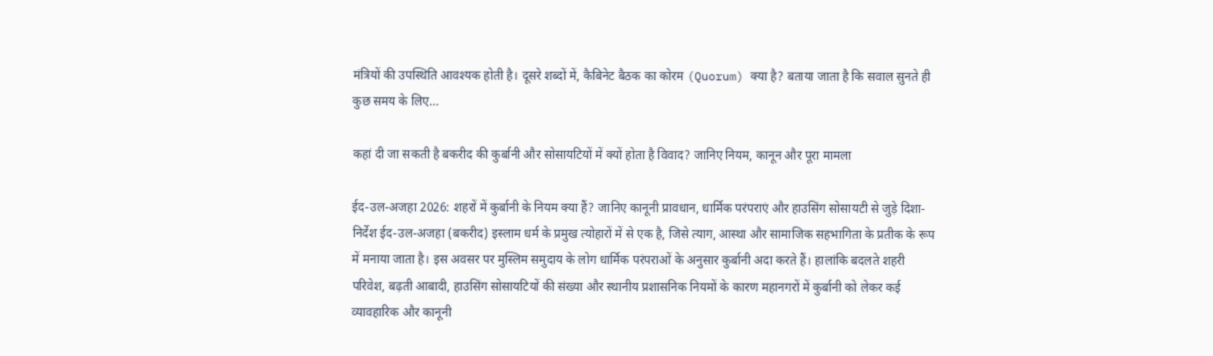मंत्रियों की उपस्थिति आवश्यक होती है। दूसरे शब्दों में, कैबिनेट बैठक का कोरम (Quorum) क्या है? बताया जाता है कि सवाल सुनते ही कुछ समय के लिए…

कहां दी जा सकती है बकरीद की कुर्बानी और सोसायटियों में क्यों होता है विवाद? जानिए नियम, कानून और पूरा मामला

ईद-उल-अजहा 2026: शहरों में कुर्बानी के नियम क्या हैं? जानिए कानूनी प्रावधान, धार्मिक परंपराएं और हाउसिंग सोसायटी से जुड़े दिशा-निर्देश ईद-उल-अजहा (बकरीद) इस्लाम धर्म के प्रमुख त्योहारों में से एक है, जिसे त्याग, आस्था और सामाजिक सहभागिता के प्रतीक के रूप में मनाया जाता है। इस अवसर पर मुस्लिम समुदाय के लोग धार्मिक परंपराओं के अनुसार कुर्बानी अदा करते हैं। हालांकि बदलते शहरी परिवेश, बढ़ती आबादी, हाउसिंग सोसायटियों की संख्या और स्थानीय प्रशासनिक नियमों के कारण महानगरों में कुर्बानी को लेकर कई व्यावहारिक और कानूनी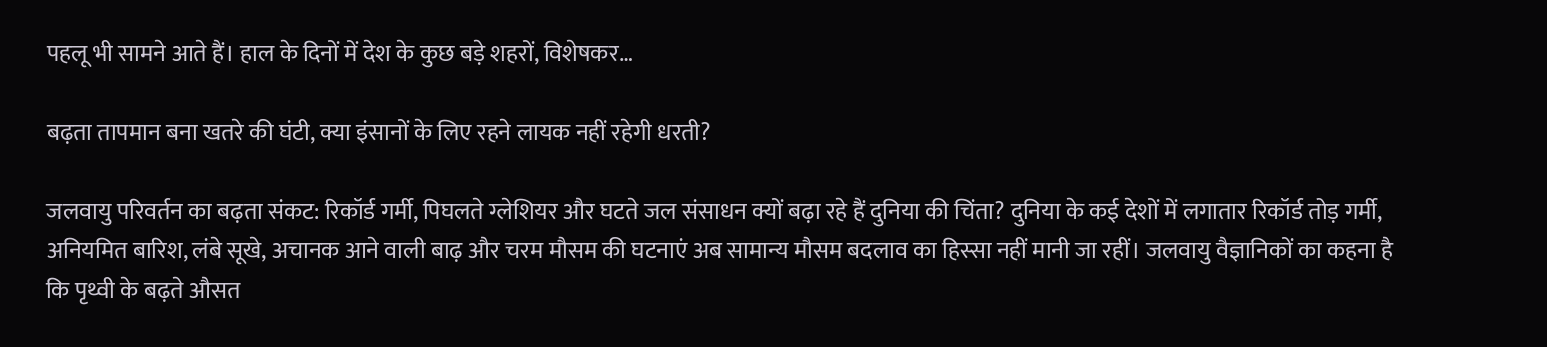पहलू भी सामने आते हैं। हाल के दिनों में देश के कुछ बड़े शहरों, विशेषकर…

बढ़ता तापमान बना खतरे की घंटी, क्या इंसानों के लिए रहने लायक नहीं रहेगी धरती?

जलवायु परिवर्तन का बढ़ता संकट: रिकॉर्ड गर्मी, पिघलते ग्लेशियर और घटते जल संसाधन क्यों बढ़ा रहे हैं दुनिया की चिंता? दुनिया के कई देशों में लगातार रिकॉर्ड तोड़ गर्मी, अनियमित बारिश, लंबे सूखे, अचानक आने वाली बाढ़ और चरम मौसम की घटनाएं अब सामान्य मौसम बदलाव का हिस्सा नहीं मानी जा रहीं। जलवायु वैज्ञानिकों का कहना है कि पृथ्वी के बढ़ते औसत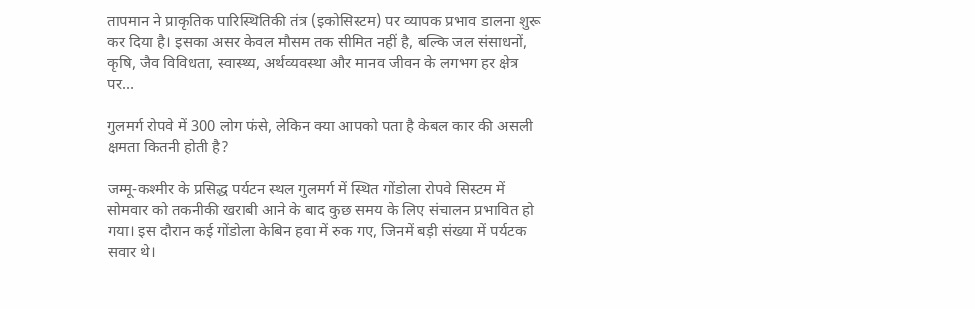तापमान ने प्राकृतिक पारिस्थितिकी तंत्र (इकोसिस्टम) पर व्यापक प्रभाव डालना शुरू कर दिया है। इसका असर केवल मौसम तक सीमित नहीं है, बल्कि जल संसाधनों, कृषि, जैव विविधता, स्वास्थ्य, अर्थव्यवस्था और मानव जीवन के लगभग हर क्षेत्र पर…

गुलमर्ग रोपवे में 300 लोग फंसे, लेकिन क्या आपको पता है केबल कार की असली क्षमता कितनी होती है?

जम्मू-कश्मीर के प्रसिद्ध पर्यटन स्थल गुलमर्ग में स्थित गोंडोला रोपवे सिस्टम में सोमवार को तकनीकी खराबी आने के बाद कुछ समय के लिए संचालन प्रभावित हो गया। इस दौरान कई गोंडोला केबिन हवा में रुक गए, जिनमें बड़ी संख्या में पर्यटक सवार थे।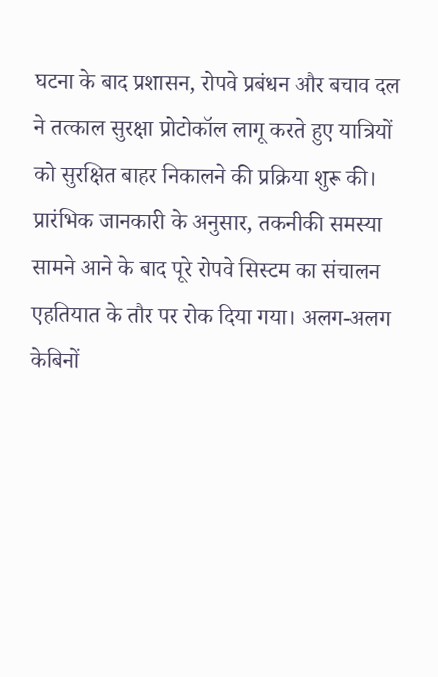घटना के बाद प्रशासन, रोपवे प्रबंधन और बचाव दल ने तत्काल सुरक्षा प्रोटोकॉल लागू करते हुए यात्रियों को सुरक्षित बाहर निकालने की प्रक्रिया शुरू की। प्रारंभिक जानकारी के अनुसार, तकनीकी समस्या सामने आने के बाद पूरे रोपवे सिस्टम का संचालन एहतियात के तौर पर रोक दिया गया। अलग-अलग केबिनों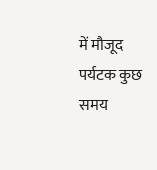में मौजूद पर्यटक कुछ समय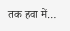तक हवा में…